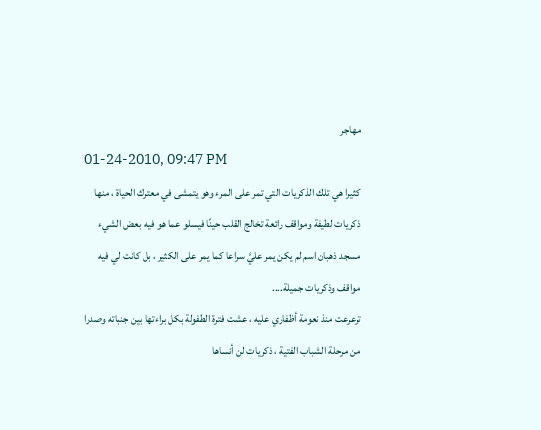مهاجر
01-24-2010, 09:47 PM
كثيرا هي تلك الذكريات التي تمر على المرء وهو يتمشى في معترك الحياة ، منها ذكريات لطيفة ومواقف رائعة تخالج القلب حينًا فيسلو عما هو فيه بعض الشيء
مسجد ذهبان اسم لم يكن يمر عليَّ سراعا كما يمر على الكثير ، بل كانت لي فيه مواقف وذكريات جميلة....
ترعرعت منذ نعومة أظفاري عليه ، عشت فترة الطفولة بكل براءتها بين جنباته وصدرا من مرحلة الشباب الفتية ، ذكريات لن أنساها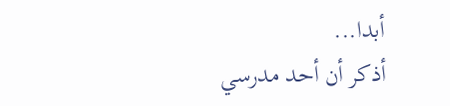أبدا...
أذكر أن أحد مدرسي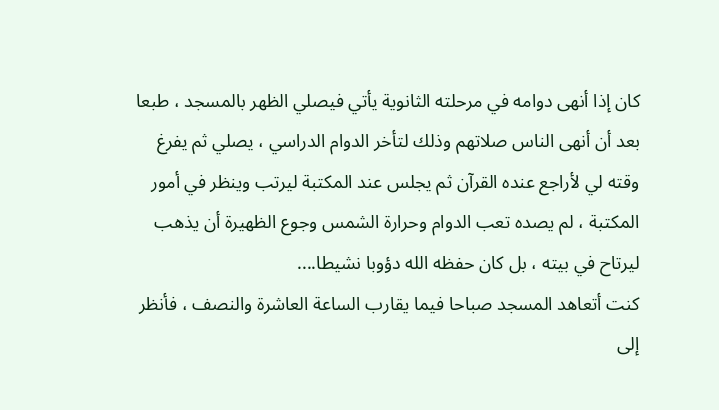كان إذا أنهى دوامه في مرحلته الثانوية يأتي فيصلي الظهر بالمسجد ، طبعا بعد أن أنهى الناس صلاتهم وذلك لتأخر الدوام الدراسي ، يصلي ثم يفرغ وقته لي لأراجع عنده القرآن ثم يجلس عند المكتبة ليرتب وينظر في أمور المكتبة ، لم يصده تعب الدوام وحرارة الشمس وجوع الظهيرة أن يذهب ليرتاح في بيته ، بل كان حفظه الله دؤوبا نشيطا....
كنت أتعاهد المسجد صباحا فيما يقارب الساعة العاشرة والنصف ، فأنظر إلى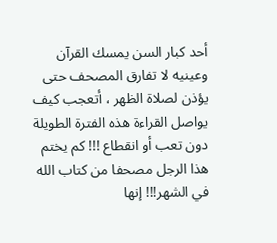أحد كبار السن يمسك القرآن وعينيه لا تفارق المصحف حتى يؤذن لصلاة الظهر ، أتعجب كيف يواصل القراءة هذه الفترة الطويلة دون تعب أو انقطاع !!! كم يختم هذا الرجل مصحفا من كتاب الله في الشهر!!! إنها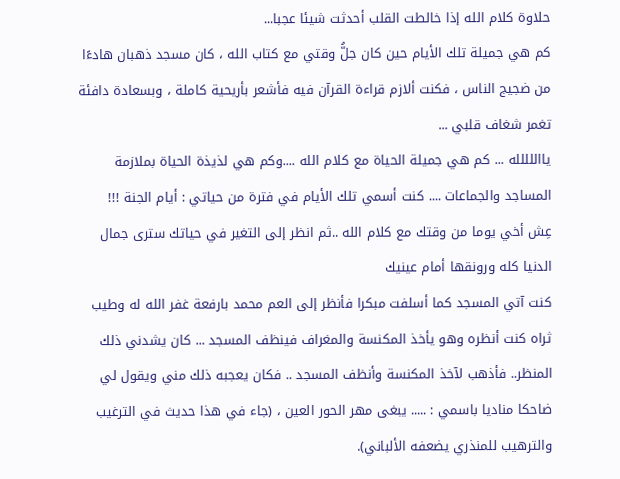حلاوة كلام الله إذا خالطت القلب أحدثت شيئا عجبا...
كم هي جميلة تلك الأيام حين كان جلُّ وقتي مع كتاب الله ، كان مسجد ذهبان هادءًا من ضجيج الناس ، فكنت ألازم قراءة القرآن فيه فأشعر بأريحية كاملة ، وبسعادة دافئة تغمر شغاف قلبي ...
يااللللله ... كم هي جميلة الحياة مع كلام الله ....وكم هي لذيذة الحياة بملازمة المساجد والجماعات .... كنت أسمي تلك الأيام في فترة من حياتي : أيام الجنة !!!
عِش أخي يوما من وقتك مع كلام الله ..ثم انظر إلى التغير في حياتك سترى جمال الدنيا كله ورونقها أمام عينيك
كنت آتي المسجد كما أسلفت مبكرا فأنظر إلى العم محمد بارفعة غفر الله له وطيب ثراه كنت أنظره وهو يأخذ المكنسة والمغراف فينظف المسجد ... كان يشدني ذلك المنظر.. فأذهب لآخذ المكنسة وأنظف المسجد .. فكان يعجبه ذلك مني ويقول لي ضاحكا مناديا باسمي : ..... يبغى مهر الحور العين ، (جاء في هذا حديث في الترغيب والترهيب للمنذري يضعفه الألباني).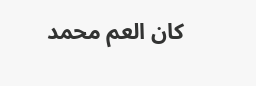كان العم محمد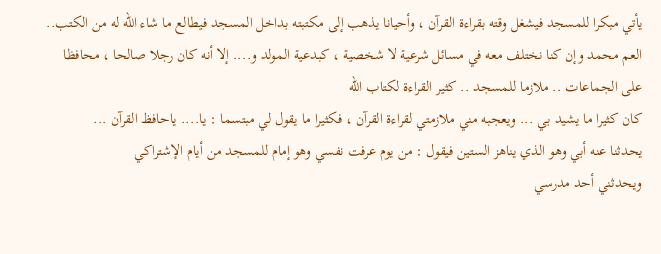يأتي مبكرا للمسجد فيشغل وقته بقراءة القرآن ، وأحيانا يذهب إلى مكتبته بداخل المسجد فيطالع ما شاء الله له من الكتب..
العم محمد وإن كنا نختلف معه في مسائل شرعية لا شخصية ، كبدعية المولد و.... إلا أنه كان رجلا صالحا ، محافظا على الجماعات .. ملازما للمسجد .. كثير القراءة لكتاب الله
كان كثيرا ما يشيد بي ... ويعجبه مني ملازمتي لقراءة القرآن ، فكثيرا ما يقول لي مبتسما : يا.... ياحافظ القرآن ...
يحدثنا عنه أبي وهو الذي يناهز الستين فيقول : من يوم عرفت نفسي وهو إمام للمسجد من أيام الإشتراكي
ويحدثني أحد مدرسي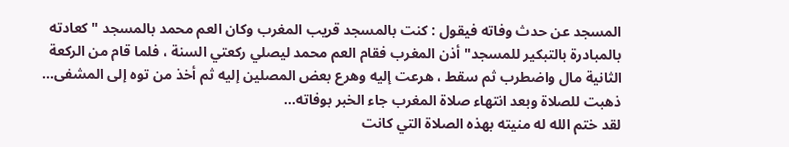المسجد عن حدث وفاته فيقول : كنت بالمسجد قريب المغرب وكان العم محمد بالمسجد " كعادته بالمبادرة بالتبكير للمسجد" أذن المغرب فقام العم محمد ليصلي ركعتي السنة ، فلما قام من الركعة الثانية مال واضطرب ثم سقط ، هرعت إليه وهرع بعض المصلين إليه ثم أخذ من توه إلى المشفى... ذهبت للصلاة وبعد انتهاء صلاة المغرب جاء الخبر بوفاته...
لقد ختم الله له منيته بهذه الصلاة التي كانت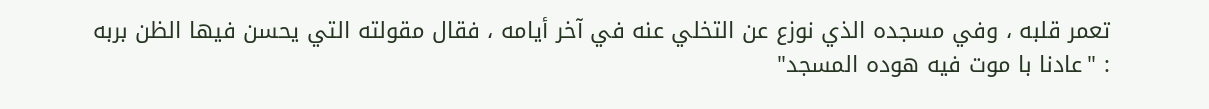تعمر قلبه ، وفي مسجده الذي نوزع عن التخلي عنه في آخر أيامه ، فقال مقولته التي يحسن فيها الظن بربه : "عادنا با موت فيه هوده المسجد"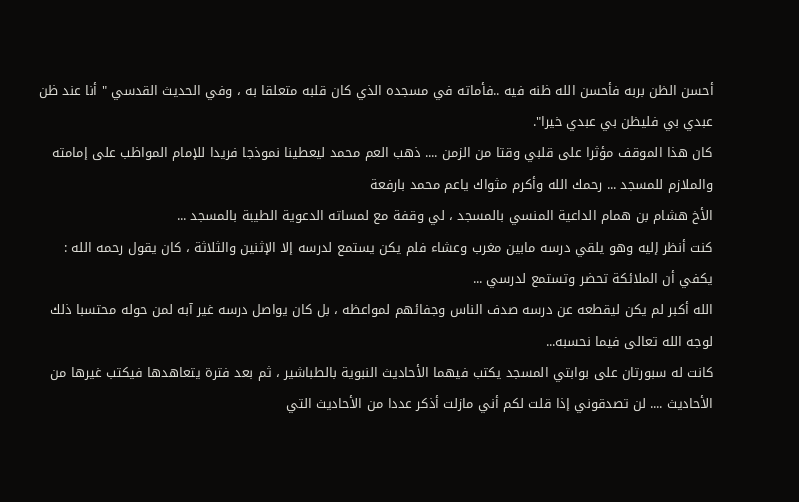أحسن الظن بربه فأحسن الله ظنه فيه ..فأماته في مسجده الذي كان قلبه متعلقا به ، وفي الحديث القدسي " أنا عند ظن عبدي بي فليظن بي عبدي خيرا".
كان هذا الموقف مؤثرا على قلبي وقتا من الزمن .... ذهب العم محمد ليعطينا نموذجا فريدا للإمام المواظب على إمامته والملازم للمسجد ... رحمك الله وأكرم مثواك ياعم محمد بارفعة
الأخ هشام بن همام الداعية المنسي بالمسجد ، لي وقفة مع لمساته الدعوية الطيبة بالمسجد ...
كنت أنظر إليه وهو يلقي درسه مابين مغرب وعشاء فلم يكن يستمع لدرسه إلا الإثنين والثلاثة ، كان يقول رحمه الله : يكفي أن الملائكة تحضر وتستمع لدرسي ...
الله أكبر لم يكن ليقطعه عن درسه صدف الناس وجفائهم لمواعظه ، بل كان يواصل درسه غير آبه لمن حوله محتسبا ذلك لوجه الله تعالى فيما نحسبه...
كانت له سبورتان على بوابتي المسجد يكتب فيهما الأحاديث النبوية بالطباشير ، ثم بعد فترة يتعاهدها فيكتب غيرها من الأحاديث .... لن تصدقوني إذا قلت لكم أني مازلت أذكر عددا من الأحاديث التي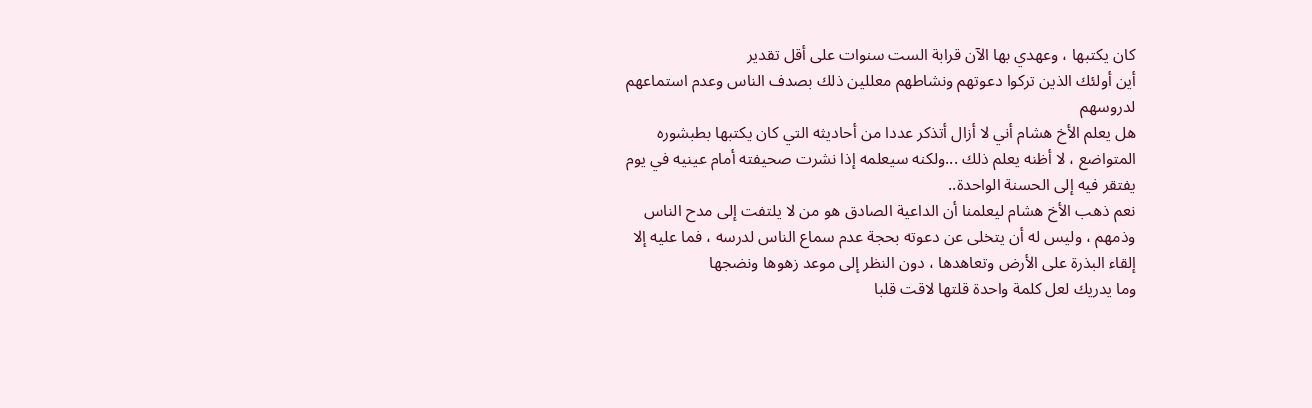كان يكتبها ، وعهدي بها الآن قرابة الست سنوات على أقل تقدير
أين أولئك الذين تركوا دعوتهم ونشاطهم معللين ذلك بصدف الناس وعدم استماعهم لدروسهم
هل يعلم الأخ هشام أني لا أزال أتذكر عددا من أحاديثه التي كان يكتبها بطبشوره المتواضع ، لا أظنه يعلم ذلك ...ولكنه سيعلمه إذا نشرت صحيفته أمام عينيه في يوم يفتقر فيه إلى الحسنة الواحدة..
نعم ذهب الأخ هشام ليعلمنا أن الداعية الصادق هو من لا يلتفت إلى مدح الناس وذمهم ، وليس له أن يتخلى عن دعوته بحجة عدم سماع الناس لدرسه ، فما عليه إلا إلقاء البذرة على الأرض وتعاهدها ، دون النظر إلى موعد زهوها ونضجها
وما يدريك لعل كلمة واحدة قلتها لاقت قلبا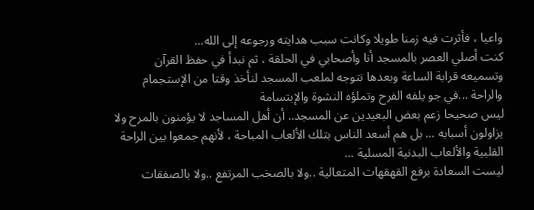واعيا ، فأثرت فيه زمنا طويلا وكانت سبب هدايته ورجوعه إلى الله...
كنت أصلي العصر بالمسجد أنا وأصحابي في الحلقة ، ثم نبدأ في حفظ القرآن وتسميعه قرابة الساعة وبعدها نتوجه لملعب المسجد لنأخذ وقتا من الإستجمام والراحة ...في جو يلفه الفرح وتملؤه النشوة والإبتسامة
ليس صحيحا زعم بعض البعيدين عن المسجد.. أن أهل المساجد لا يؤمنون بالمرح ولا يزاولون أسبابه ... بل هم أسعد الناس بتلك الألعاب المباحة ، لأنهم جمعوا بين الراحة القلبية والألعاب البدنية المسلية ...
ليست السعادة برفع القهقهات المتعالية ..ولا بالصخب المرتفع ..ولا بالصفقات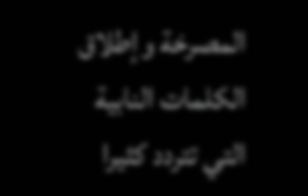المصرخة وإطلاق الكلمات النابية التي تتردد كثيرا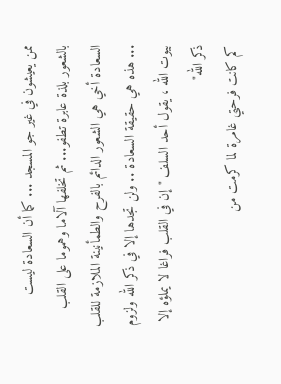ممن يعيشون في غير جو المسجد ... كما أن السعادة ليست بالشعور بلذة عابرة تطفو... ثم تخلفها آلاما وهموما على القلب
السعادة أخي هي الشعور الدائم بالفرح والطمأنينة الملازمة للقلب ... هذه هي حقيقة السعادة .. ولن تجدها إلا في ذكر الله ولزوم بيوت الله ، يقول أحد السلف " إن في القلب فراغا لا يملؤه إلا ذكر الله"
كم كانت فرحتي غامرة لما كرمت من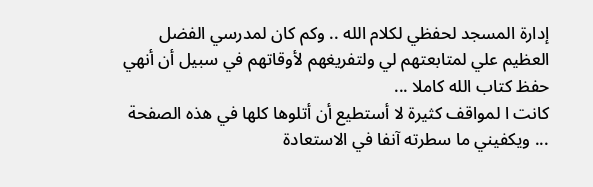إدارة المسجد لحفظي لكلام الله .. وكم كان لمدرسي الفضل العظيم علي لمتابعتهم لي ولتفريغهم لأوقاتهم في سبيل أن أنهي حفظ كتاب الله كاملا ...
كانت ا لمواقف كثيرة لا أستطيع أن أتلوها كلها في هذه الصفحة ... ويكفيني ما سطرته آنفا في الاستعادة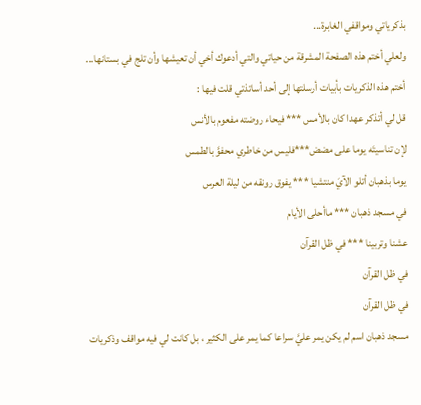بذكرياتي ومواقفي الغابرة...
ولعلي أختم هذه الصفحة المشرقة من حياتي والتي أدعوك أخي أن تعيشها وأن تلج في بستانها... أختم هذه الذكريات بأبيات أرسلتها إلى أحد أساتذتي قلت فيها :
قل لي أتذكر عهدا كان بالأمس *** فيحاء روضته مفعوم بالأنس
لإن تناسيتَه يوما على مضض***فليس من خاطري محفوَّ بالطمس
يوما بذهبان أتلو الآيَ منتشيا *** يفوق رونقه من ليلة العرس
في مسجد ذهبان *** ماأحلى الأيام
عشنا وتربينا *** في ظل القرآن
في ظل القرآن
في ظل القرآن
مسجد ذهبان اسم لم يكن يمر عليَّ سراعا كما يمر على الكثير ، بل كانت لي فيه مواقف وذكريات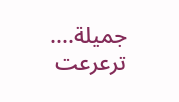جميلة....
ترعرعت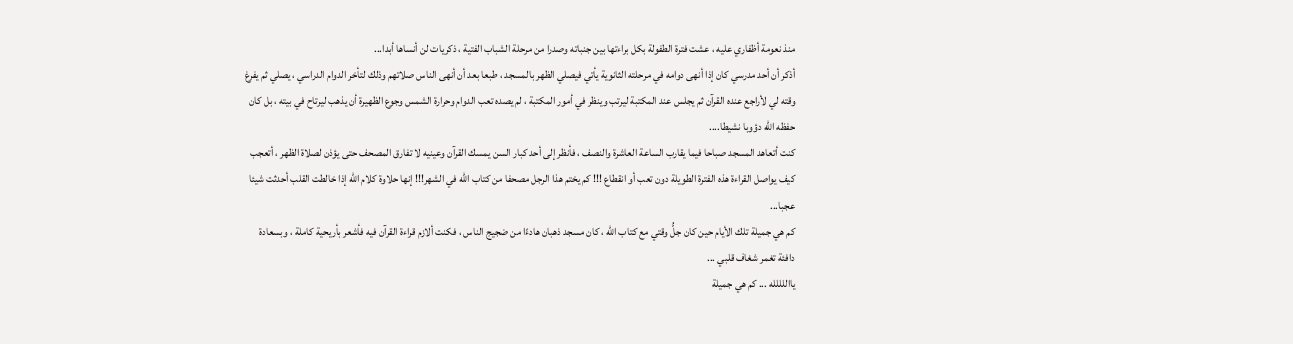منذ نعومة أظفاري عليه ، عشت فترة الطفولة بكل براءتها بين جنباته وصدرا من مرحلة الشباب الفتية ، ذكريات لن أنساها أبدا...
أذكر أن أحد مدرسي كان إذا أنهى دوامه في مرحلته الثانوية يأتي فيصلي الظهر بالمسجد ، طبعا بعد أن أنهى الناس صلاتهم وذلك لتأخر الدوام الدراسي ، يصلي ثم يفرغ وقته لي لأراجع عنده القرآن ثم يجلس عند المكتبة ليرتب وينظر في أمور المكتبة ، لم يصده تعب الدوام وحرارة الشمس وجوع الظهيرة أن يذهب ليرتاح في بيته ، بل كان حفظه الله دؤوبا نشيطا....
كنت أتعاهد المسجد صباحا فيما يقارب الساعة العاشرة والنصف ، فأنظر إلى أحد كبار السن يمسك القرآن وعينيه لا تفارق المصحف حتى يؤذن لصلاة الظهر ، أتعجب كيف يواصل القراءة هذه الفترة الطويلة دون تعب أو انقطاع !!! كم يختم هذا الرجل مصحفا من كتاب الله في الشهر!!! إنها حلاوة كلام الله إذا خالطت القلب أحدثت شيئا عجبا...
كم هي جميلة تلك الأيام حين كان جلُّ وقتي مع كتاب الله ، كان مسجد ذهبان هادءًا من ضجيج الناس ، فكنت ألازم قراءة القرآن فيه فأشعر بأريحية كاملة ، وبسعادة دافئة تغمر شغاف قلبي ...
يااللللله ... كم هي جميلة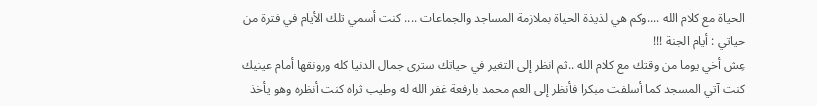الحياة مع كلام الله ....وكم هي لذيذة الحياة بملازمة المساجد والجماعات .... كنت أسمي تلك الأيام في فترة من حياتي : أيام الجنة !!!
عِش أخي يوما من وقتك مع كلام الله ..ثم انظر إلى التغير في حياتك سترى جمال الدنيا كله ورونقها أمام عينيك
كنت آتي المسجد كما أسلفت مبكرا فأنظر إلى العم محمد بارفعة غفر الله له وطيب ثراه كنت أنظره وهو يأخذ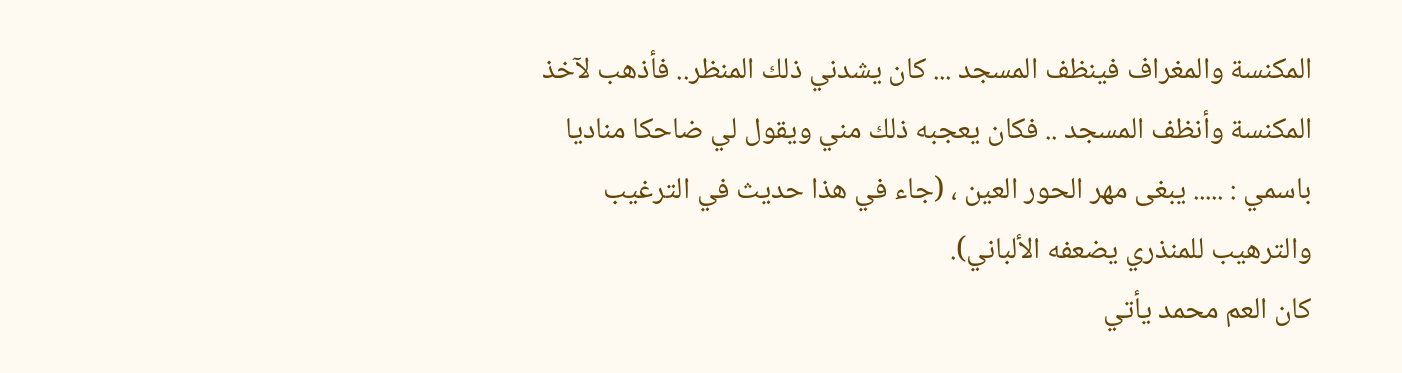المكنسة والمغراف فينظف المسجد ... كان يشدني ذلك المنظر.. فأذهب لآخذ المكنسة وأنظف المسجد .. فكان يعجبه ذلك مني ويقول لي ضاحكا مناديا باسمي : ..... يبغى مهر الحور العين ، (جاء في هذا حديث في الترغيب والترهيب للمنذري يضعفه الألباني).
كان العم محمد يأتي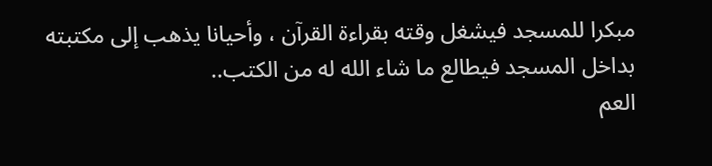مبكرا للمسجد فيشغل وقته بقراءة القرآن ، وأحيانا يذهب إلى مكتبته بداخل المسجد فيطالع ما شاء الله له من الكتب..
العم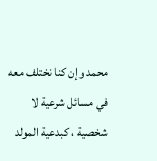محمد وإن كنا نختلف معه في مسائل شرعية لا شخصية ، كبدعية المولد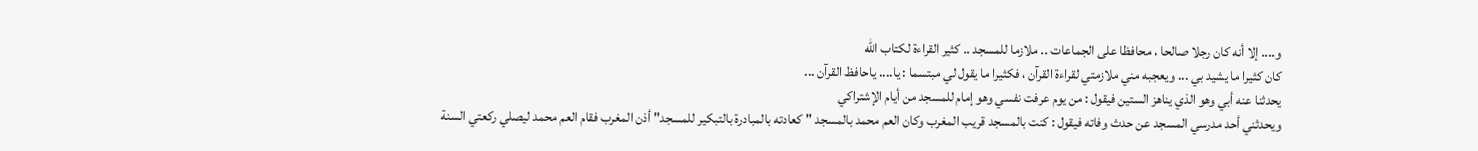و.... إلا أنه كان رجلا صالحا ، محافظا على الجماعات .. ملازما للمسجد .. كثير القراءة لكتاب الله
كان كثيرا ما يشيد بي ... ويعجبه مني ملازمتي لقراءة القرآن ، فكثيرا ما يقول لي مبتسما : يا.... ياحافظ القرآن ...
يحدثنا عنه أبي وهو الذي يناهز الستين فيقول : من يوم عرفت نفسي وهو إمام للمسجد من أيام الإشتراكي
ويحدثني أحد مدرسي المسجد عن حدث وفاته فيقول : كنت بالمسجد قريب المغرب وكان العم محمد بالمسجد " كعادته بالمبادرة بالتبكير للمسجد" أذن المغرب فقام العم محمد ليصلي ركعتي السنة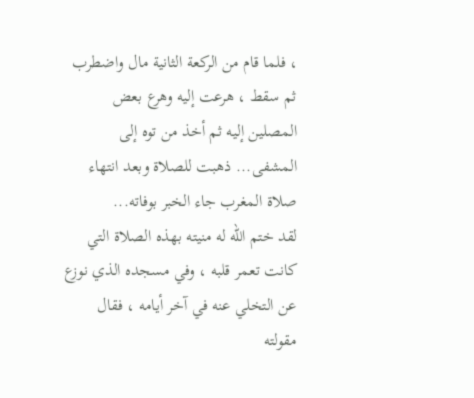، فلما قام من الركعة الثانية مال واضطرب ثم سقط ، هرعت إليه وهرع بعض المصلين إليه ثم أخذ من توه إلى المشفى... ذهبت للصلاة وبعد انتهاء صلاة المغرب جاء الخبر بوفاته...
لقد ختم الله له منيته بهذه الصلاة التي كانت تعمر قلبه ، وفي مسجده الذي نوزع عن التخلي عنه في آخر أيامه ، فقال مقولته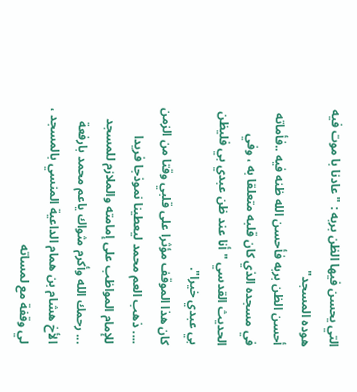التي يحسن فيها الظن بربه : "عادنا با موت فيه هوده المسجد"
أحسن الظن بربه فأحسن الله ظنه فيه ..فأماته في مسجده الذي كان قلبه متعلقا به ، وفي الحديث القدسي " أنا عند ظن عبدي بي فليظن بي عبدي خيرا".
كان هذا الموقف مؤثرا على قلبي وقتا من الزمن .... ذهب العم محمد ليعطينا نموذجا فريدا للإمام المواظب على إمامته والملازم للمسجد ... رحمك الله وأكرم مثواك ياعم محمد بارفعة
الأخ هشام بن همام الداعية المنسي بالمسجد ، لي وقفة مع لمساته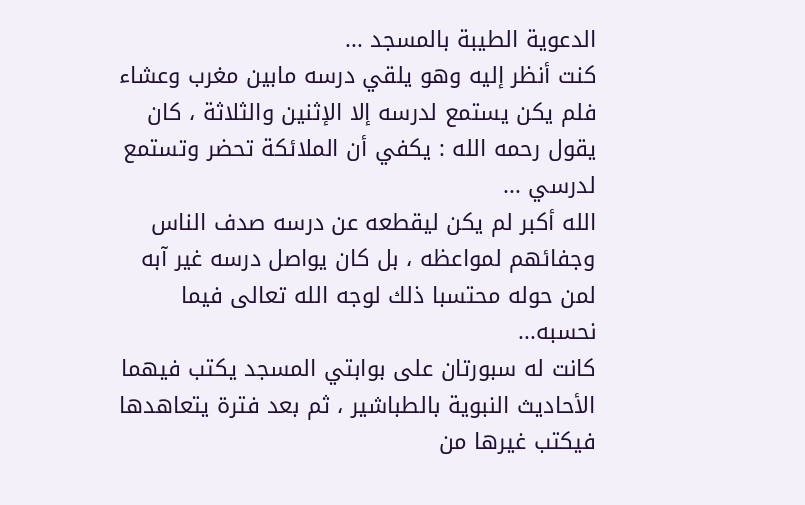الدعوية الطيبة بالمسجد ...
كنت أنظر إليه وهو يلقي درسه مابين مغرب وعشاء فلم يكن يستمع لدرسه إلا الإثنين والثلاثة ، كان يقول رحمه الله : يكفي أن الملائكة تحضر وتستمع لدرسي ...
الله أكبر لم يكن ليقطعه عن درسه صدف الناس وجفائهم لمواعظه ، بل كان يواصل درسه غير آبه لمن حوله محتسبا ذلك لوجه الله تعالى فيما نحسبه...
كانت له سبورتان على بوابتي المسجد يكتب فيهما الأحاديث النبوية بالطباشير ، ثم بعد فترة يتعاهدها فيكتب غيرها من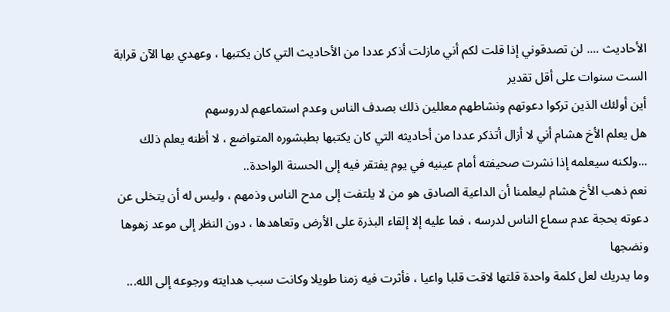الأحاديث .... لن تصدقوني إذا قلت لكم أني مازلت أذكر عددا من الأحاديث التي كان يكتبها ، وعهدي بها الآن قرابة الست سنوات على أقل تقدير
أين أولئك الذين تركوا دعوتهم ونشاطهم معللين ذلك بصدف الناس وعدم استماعهم لدروسهم
هل يعلم الأخ هشام أني لا أزال أتذكر عددا من أحاديثه التي كان يكتبها بطبشوره المتواضع ، لا أظنه يعلم ذلك ...ولكنه سيعلمه إذا نشرت صحيفته أمام عينيه في يوم يفتقر فيه إلى الحسنة الواحدة..
نعم ذهب الأخ هشام ليعلمنا أن الداعية الصادق هو من لا يلتفت إلى مدح الناس وذمهم ، وليس له أن يتخلى عن دعوته بحجة عدم سماع الناس لدرسه ، فما عليه إلا إلقاء البذرة على الأرض وتعاهدها ، دون النظر إلى موعد زهوها ونضجها
وما يدريك لعل كلمة واحدة قلتها لاقت قلبا واعيا ، فأثرت فيه زمنا طويلا وكانت سبب هدايته ورجوعه إلى الله...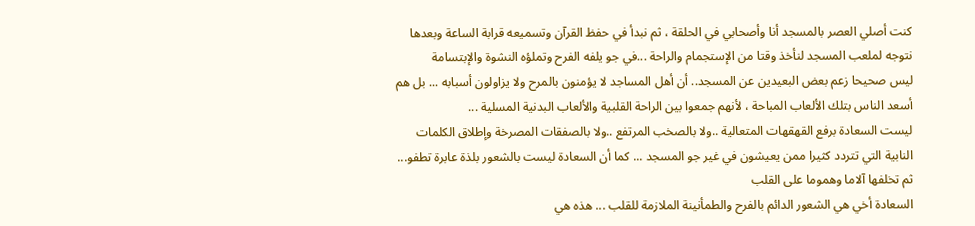كنت أصلي العصر بالمسجد أنا وأصحابي في الحلقة ، ثم نبدأ في حفظ القرآن وتسميعه قرابة الساعة وبعدها نتوجه لملعب المسجد لنأخذ وقتا من الإستجمام والراحة ...في جو يلفه الفرح وتملؤه النشوة والإبتسامة
ليس صحيحا زعم بعض البعيدين عن المسجد.. أن أهل المساجد لا يؤمنون بالمرح ولا يزاولون أسبابه ... بل هم أسعد الناس بتلك الألعاب المباحة ، لأنهم جمعوا بين الراحة القلبية والألعاب البدنية المسلية ...
ليست السعادة برفع القهقهات المتعالية ..ولا بالصخب المرتفع ..ولا بالصفقات المصرخة وإطلاق الكلمات النابية التي تتردد كثيرا ممن يعيشون في غير جو المسجد ... كما أن السعادة ليست بالشعور بلذة عابرة تطفو... ثم تخلفها آلاما وهموما على القلب
السعادة أخي هي الشعور الدائم بالفرح والطمأنينة الملازمة للقلب ... هذه هي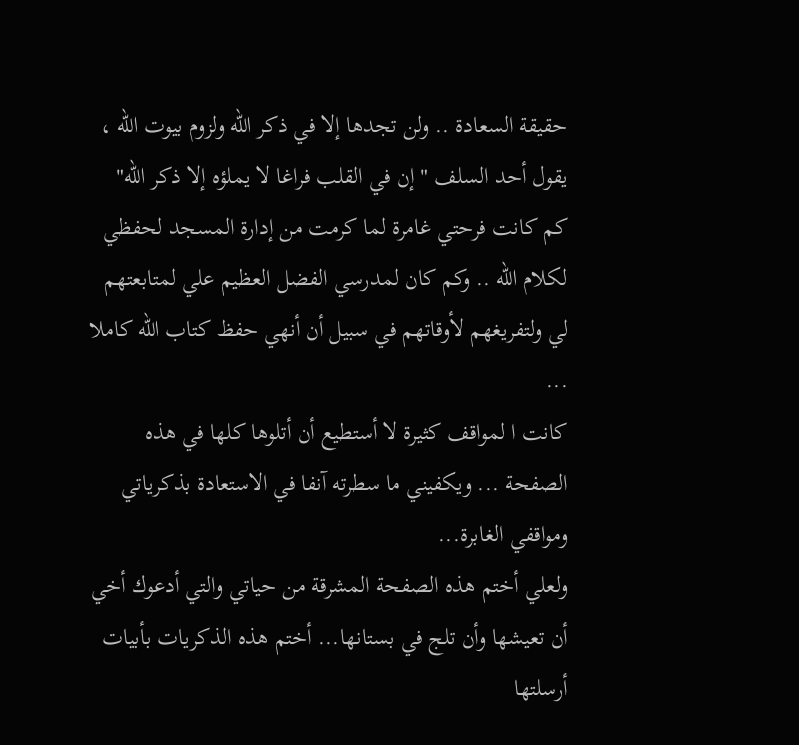حقيقة السعادة .. ولن تجدها إلا في ذكر الله ولزوم بيوت الله ، يقول أحد السلف " إن في القلب فراغا لا يملؤه إلا ذكر الله"
كم كانت فرحتي غامرة لما كرمت من إدارة المسجد لحفظي لكلام الله .. وكم كان لمدرسي الفضل العظيم علي لمتابعتهم لي ولتفريغهم لأوقاتهم في سبيل أن أنهي حفظ كتاب الله كاملا ...
كانت ا لمواقف كثيرة لا أستطيع أن أتلوها كلها في هذه الصفحة ... ويكفيني ما سطرته آنفا في الاستعادة بذكرياتي ومواقفي الغابرة...
ولعلي أختم هذه الصفحة المشرقة من حياتي والتي أدعوك أخي أن تعيشها وأن تلج في بستانها... أختم هذه الذكريات بأبيات أرسلتها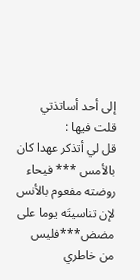إلى أحد أساتذتي قلت فيها :
قل لي أتذكر عهدا كان بالأمس *** فيحاء روضته مفعوم بالأنس
لإن تناسيتَه يوما على مضض***فليس من خاطري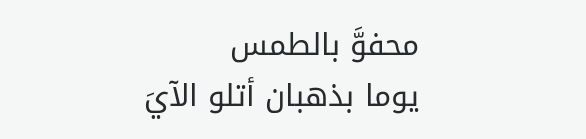محفوَّ بالطمس
يوما بذهبان أتلو الآيَ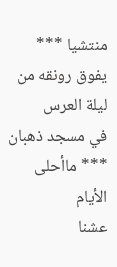منتشيا *** يفوق رونقه من ليلة العرس
في مسجد ذهبان *** ماأحلى الأيام
عشنا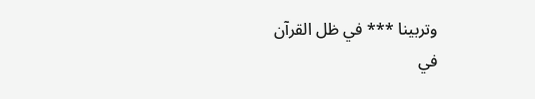وتربينا *** في ظل القرآن
في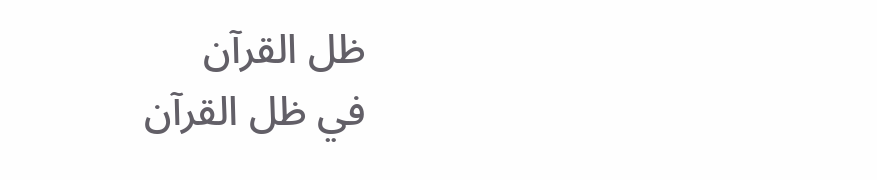ظل القرآن
في ظل القرآن